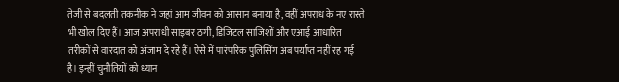तेजी से बदलती तकनीक ने जहां आम जीवन को आसान बनाया है, वहीं अपराध के नए रास्ते भी खोल दिए हैं। आज अपराधी साइबर ठगी, डिजिटल साजिशों और एआई आधारित तरीकों से वारदात को अंजाम दे रहे हैं। ऐसे में पारंपरिक पुलिसिंग अब पर्याप्त नहीं रह गई है। इन्हीं चुनौतियों को ध्यान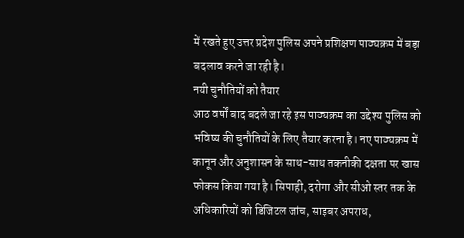में रखते हुए उत्तर प्रदेश पुलिस अपने प्रशिक्षण पाठ्यक्रम में बड़ा बदलाव करने जा रही है।
नयी चुनौतियों को तैयार
आठ वर्षों बाद बदले जा रहे इस पाठ्यक्रम का उद्देश्य पुलिस को भविष्य की चुनौतियों के लिए तैयार करना है। नए पाठ्यक्रम में कानून और अनुशासन के साथ-साथ तकनीकी दक्षता पर खास फोकस किया गया है। सिपाही, दरोगा और सीओ स्तर तक के अधिकारियों को डिजिटल जांच, साइबर अपराध,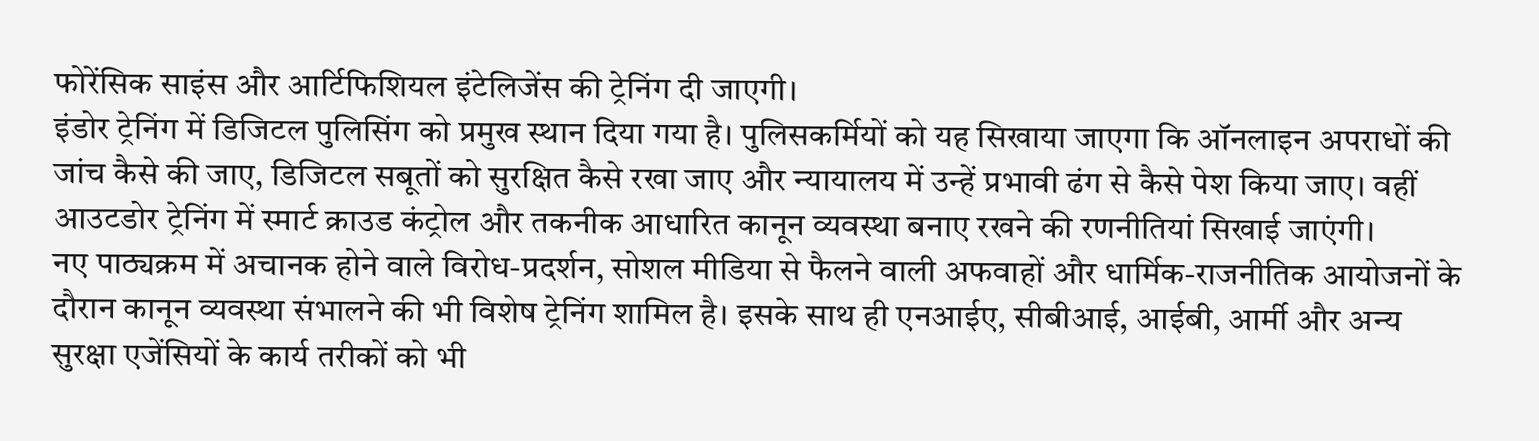फोरेंसिक साइंस और आर्टिफिशियल इंटेलिजेंस की ट्रेनिंग दी जाएगी।
इंडोर ट्रेनिंग में डिजिटल पुलिसिंग को प्रमुख स्थान दिया गया है। पुलिसकर्मियों को यह सिखाया जाएगा कि ऑनलाइन अपराधों की जांच कैसे की जाए, डिजिटल सबूतों को सुरक्षित कैसे रखा जाए और न्यायालय में उन्हें प्रभावी ढंग से कैसे पेश किया जाए। वहीं आउटडोर ट्रेनिंग में स्मार्ट क्राउड कंट्रोल और तकनीक आधारित कानून व्यवस्था बनाए रखने की रणनीतियां सिखाई जाएंगी।
नए पाठ्यक्रम में अचानक होने वाले विरोध-प्रदर्शन, सोशल मीडिया से फैलने वाली अफवाहों और धार्मिक-राजनीतिक आयोजनों के दौरान कानून व्यवस्था संभालने की भी विशेष ट्रेनिंग शामिल है। इसके साथ ही एनआईए, सीबीआई, आईबी, आर्मी और अन्य सुरक्षा एजेंसियों के कार्य तरीकों को भी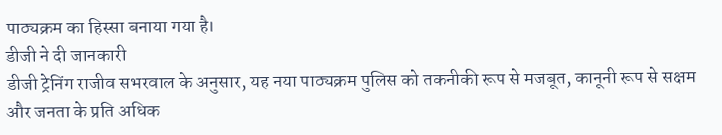पाठ्यक्रम का हिस्सा बनाया गया है।
डीजी ने दी जानकारी
डीजी ट्रेनिंग राजीव सभरवाल के अनुसार, यह नया पाठ्यक्रम पुलिस को तकनीकी रूप से मजबूत, कानूनी रूप से सक्षम और जनता के प्रति अधिक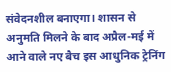संवेदनशील बनाएगा। शासन से अनुमति मिलने के बाद अप्रैल-मई में आने वाले नए बैच इस आधुनिक ट्रेनिंग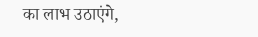का लाभ उठाएंगे,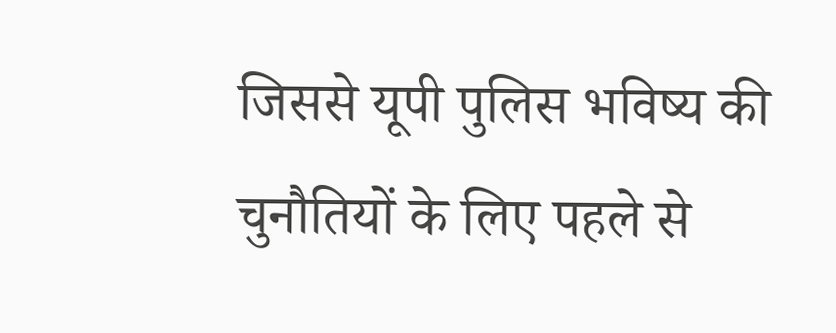जिससे यूपी पुलिस भविष्य की चुनौतियों के लिए पहले से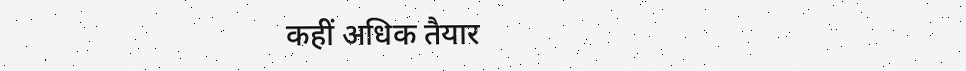कहीं अधिक तैयार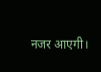नजर आएगी।